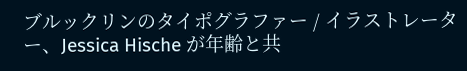ブルックリンのタイポグラファー / イラストレーター、Jessica Hische が年齢と共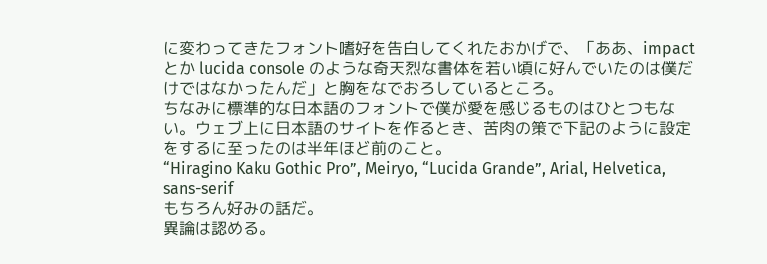に変わってきたフォント嗜好を告白してくれたおかげで、「ああ、impact とか lucida console のような奇天烈な書体を若い頃に好んでいたのは僕だけではなかったんだ」と胸をなでおろしているところ。
ちなみに標準的な日本語のフォントで僕が愛を感じるものはひとつもない。ウェブ上に日本語のサイトを作るとき、苦肉の策で下記のように設定をするに至ったのは半年ほど前のこと。
“Hiragino Kaku Gothic Pro”, Meiryo, “Lucida Grande”, Arial, Helvetica, sans-serif
もちろん好みの話だ。
異論は認める。